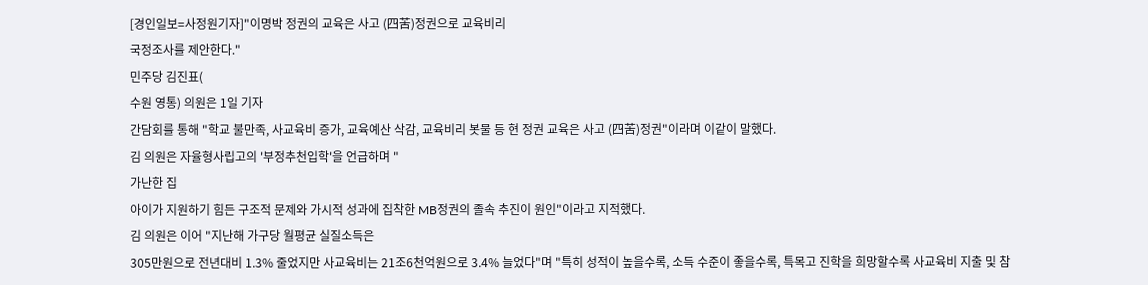[경인일보=사정원기자]"이명박 정권의 교육은 사고 (四苦)정권으로 교육비리
국정조사를 제안한다."
민주당 김진표(
수원 영통) 의원은 1일 기자
간담회를 통해 "학교 불만족, 사교육비 증가, 교육예산 삭감, 교육비리 봇물 등 현 정권 교육은 사고 (四苦)정권"이라며 이같이 말했다.
김 의원은 자율형사립고의 '부정추천입학'을 언급하며 "
가난한 집
아이가 지원하기 힘든 구조적 문제와 가시적 성과에 집착한 MB정권의 졸속 추진이 원인"이라고 지적했다.
김 의원은 이어 "지난해 가구당 월평균 실질소득은
305만원으로 전년대비 1.3% 줄었지만 사교육비는 21조6천억원으로 3.4% 늘었다"며 "특히 성적이 높을수록, 소득 수준이 좋을수록, 특목고 진학을 희망할수록 사교육비 지출 및 참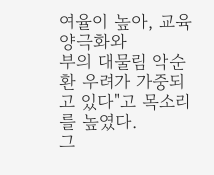여율이 높아, 교육 양극화와
부의 대물림 악순환 우려가 가중되고 있다"고 목소리를 높였다.
그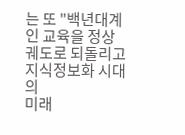는 또 "백년대계인 교육을 정상
궤도로 되돌리고 지식정보화 시대의
미래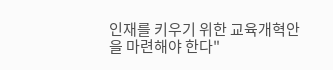인재를 키우기 위한 교육개혁안을 마련해야 한다"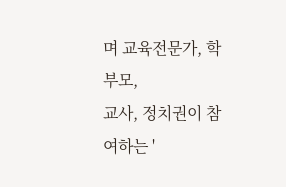며 교육전문가, 학부모,
교사, 정치권이 참여하는 '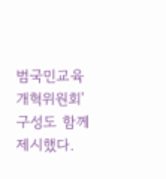범국민교육개혁위원회' 구성도 함께 제시했다.